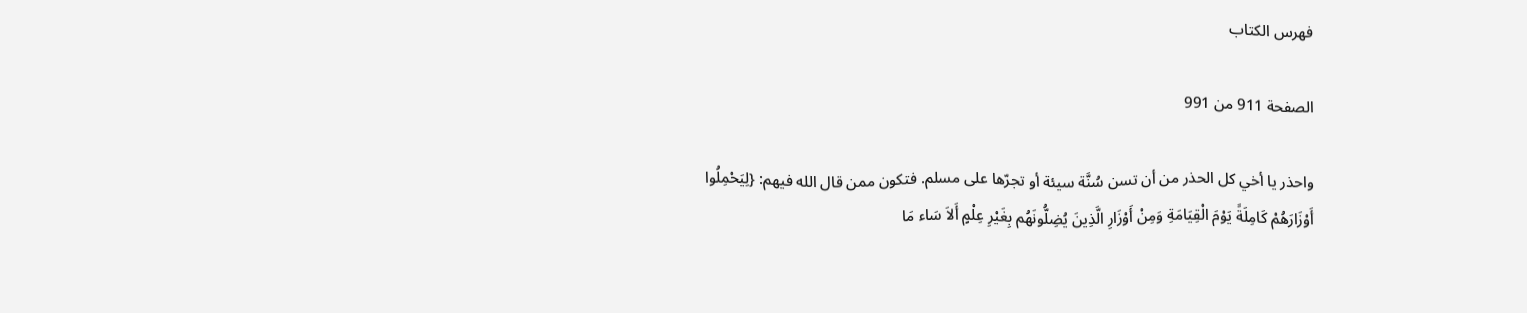فهرس الكتاب

الصفحة 911 من 991

واحذر يا أخي كل الحذر من أن تسن سُنَّة سيئة أو تجرّها على مسلم. فتكون ممن قال الله فيهم: {لِيَحْمِلُوا أَوْزَارَهُمْ كَامِلَةً يَوْمَ الْقِيَامَةِ وَمِنْ أَوْزَارِ الَّذِينَ يُضِلُّونَهُم بِغَيْرِ عِلْمٍ أَلاَ سَاء مَا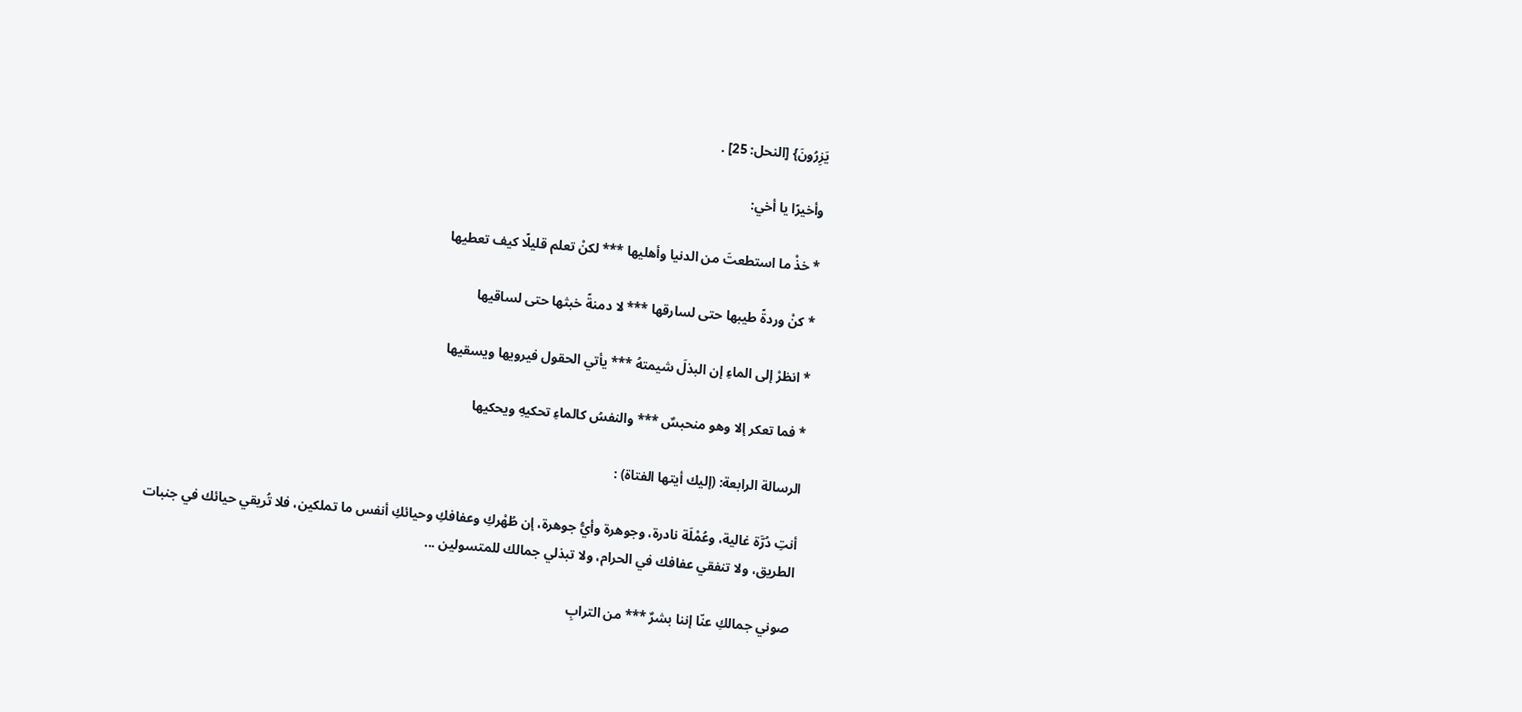يَزِرُونَ} [النحل: 25] .

وأخيرًا يا أخي:

* خذْ ما استطعتَ من الدنيا وأهليها *** لكنْ تعلم قليلًا كيف تعطيها

* كنْ وردةً طيبها حتى لسارقها *** لا دمنةً خبثها حتى لساقيها

* انظرْ إلى الماءِ إن البذلَ شيمتهُ *** يأتي الحقول فيرويها ويسقيها

* فما تعكر إلا وهو منحبسٌ *** والنفسُ كالماءِ تحكيهِ ويحكيها

الرسالة الرابعة: (إليك أيتها الفتاة) :

أنتِ دُرَّة غالية، وعُمْلَة نادرة، وجوهرة وأيُّ جوهرة، إن طُهْركِ وعفافكِ وحيائكِ أنفس ما تملكين، فلا تُريقي حيائك في جنبات الطريق، ولا تنفقي عفافك في الحرام، ولا تبذلي جمالك للمتسولين ...

صوني جمالكِ عنّا إننا بشرٌ *** من الترابِ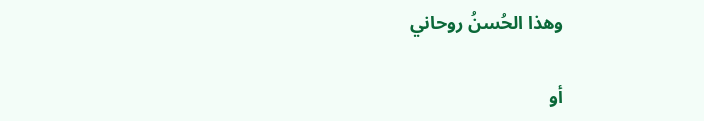وهذا الحُسنُ روحاني

أو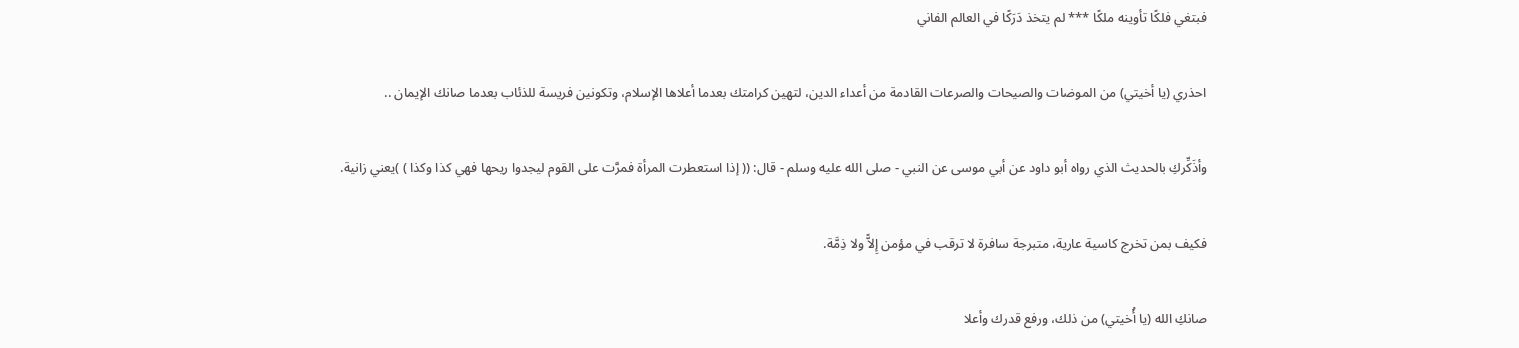فبتغي فلكًا تأوينه ملكًا *** لم يتخذ دَرَكًا في العالم الفاني

احذري (يا أخيتي) من الموضات والصيحات والصرعات القادمة من أعداء الدين، لتهين كرامتك بعدما أعلاها الإسلام، وتكونين فريسة للذئاب بعدما صانك الإيمان ..

وأذَكِّركِ بالحديث الذي رواه أبو داود عن أبي موسى عن النبي - صلى الله عليه وسلم - قال: (( إذا استعطرت المرأة فمرَّت على القوم ليجدوا ريحها فهي كذا وكذا ) )يعني زانية.

فكيف بمن تخرج كاسية عارية، متبرجة سافرة لا ترقب في مؤمن إِلاًّ ولا ذِمَّة.

صانكِ الله (يا أُخيتي) من ذلك، ورفع قدرك وأعلا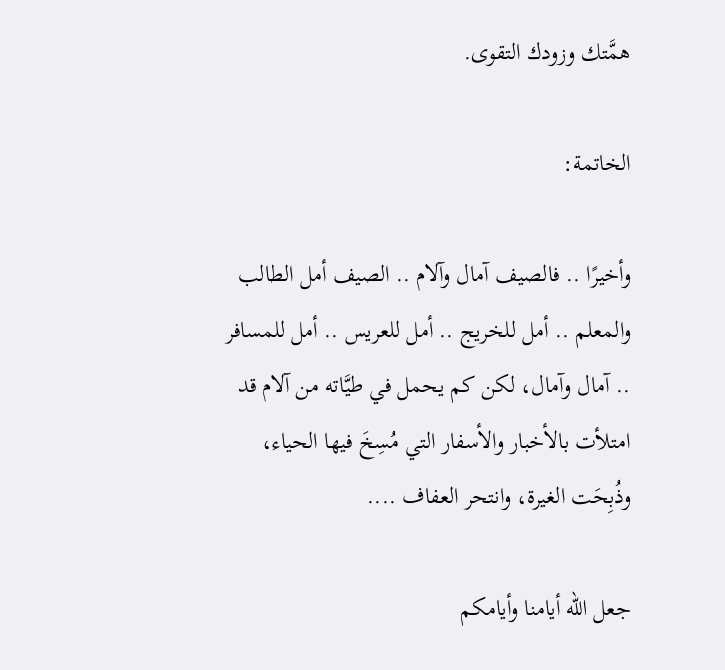همَّتك وزودك التقوى.

الخاتمة:

وأخيرًا .. فالصيف آمال وآلام .. الصيف أمل الطالب والمعلم .. أمل للخريج .. أمل للعريس .. أمل للمسافر .. آمال وآمال، لكن كم يحمل في طيَّاته من آلام قد امتلأت بالأخبار والأسفار التي مُسِخَ فيها الحياء، وذُبِحَت الغيرة، وانتحر العفاف ....

جعل الله أيامنا وأيامكم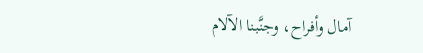آمال وأفراح، وجنَّبنا الآلام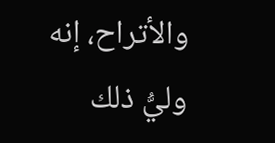والأتراح، إنه وليُّ ذلك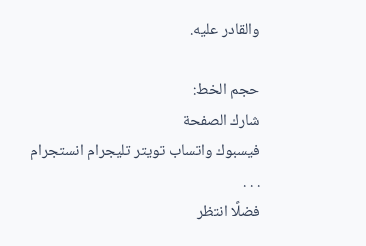والقادر عليه.

حجم الخط:
شارك الصفحة
فيسبوك واتساب تويتر تليجرام انستجرام
. . .
فضلًا انتظر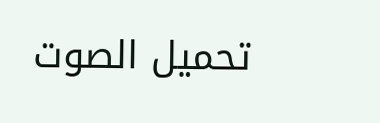تحميل الصوت